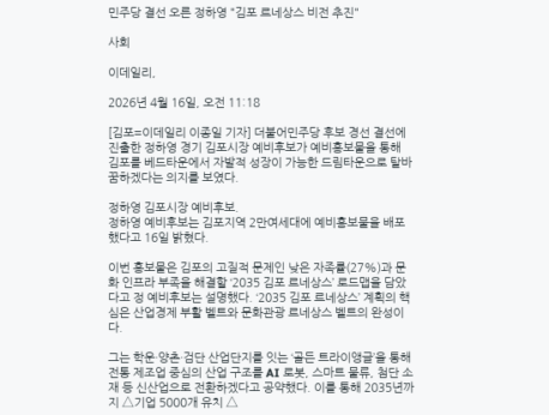민주당 결선 오른 정하영 "김포 르네상스 비전 추진"

사회

이데일리,

2026년 4월 16일, 오전 11:18

[김포=이데일리 이종일 기자] 더불어민주당 후보 경선 결선에 진출한 정하영 경기 김포시장 예비후보가 예비홍보물을 통해 김포를 베드타운에서 자발적 성장이 가능한 드림타운으로 탈바꿈하겠다는 의지를 보였다.

정하영 김포시장 예비후보.
정하영 예비후보는 김포지역 2만여세대에 예비홍보물을 배포했다고 16일 밝혔다.

이번 홍보물은 김포의 고질적 문제인 낮은 자족률(27%)과 문화 인프라 부족을 해결할 ‘2035 김포 르네상스’ 로드맵을 담았다고 정 예비후보는 설명했다. ‘2035 김포 르네상스’ 계획의 핵심은 산업경제 부활 벨트와 문화관광 르네상스 벨트의 완성이다.

그는 학운·양촌·검단 산업단지를 잇는 ‘골든 트라이앵글’을 통해 전통 제조업 중심의 산업 구조를 AI 로봇, 스마트 물류, 첨단 소재 등 신산업으로 전환하겠다고 공약했다. 이를 통해 2035년까지 △기업 5000개 유치 △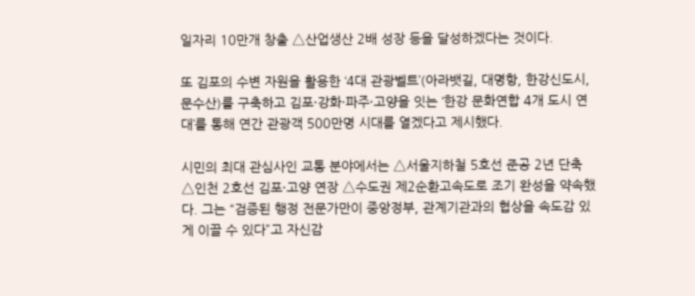일자리 10만개 창출 △산업생산 2배 성장 등을 달성하겠다는 것이다.

또 김포의 수변 자원을 활용한 ‘4대 관광벨트’(아라뱃길, 대명항, 한강신도시, 문수산)를 구축하고 김포·강화·파주·고양을 잇는 ‘한강 문화연합 4개 도시 연대’를 통해 연간 관광객 500만명 시대를 열겠다고 제시했다.

시민의 최대 관심사인 교통 분야에서는 △서울지하철 5호선 준공 2년 단축 △인천 2호선 김포·고양 연장 △수도권 제2순환고속도로 조기 완성을 약속했다. 그는 “검증된 행정 전문가만이 중앙정부, 관계기관과의 협상을 속도감 있게 이끌 수 있다”고 자신감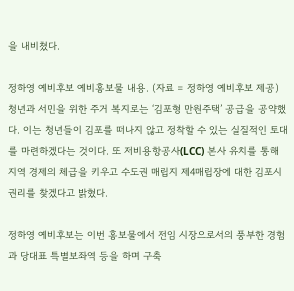을 내비쳤다.

정하영 예비후보 예비홍보물 내용. (자료 = 정하영 예비후보 제공)
청년과 서민을 위한 주거 복지로는 ‘김포형 만원주택’ 공급을 공약했다. 이는 청년들이 김포를 떠나지 않고 정착할 수 있는 실질적인 토대를 마련하겠다는 것이다. 또 저비용항공사(LCC) 본사 유치를 통해 지역 경제의 체급을 키우고 수도권 매립지 제4매립장에 대한 김포시 권리를 찾겠다고 밝혔다.

정하영 예비후보는 이번 홍보물에서 전임 시장으로서의 풍부한 경험과 당대표 특별보좌역 등을 하며 구축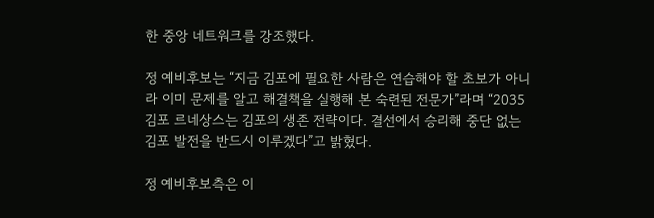한 중앙 네트워크를 강조했다.

정 예비후보는 “지금 김포에 필요한 사람은 연습해야 할 초보가 아니라 이미 문제를 알고 해결책을 실행해 본 숙련된 전문가”라며 “2035 김포 르네상스는 김포의 생존 전략이다. 결선에서 승리해 중단 없는 김포 발전을 반드시 이루겠다”고 밝혔다.

정 예비후보측은 이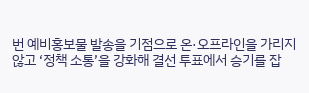번 예비홍보물 발송을 기점으로 온·오프라인을 가리지 않고 ‘정책 소통’을 강화해 결선 투표에서 승기를 잡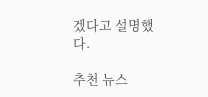겠다고 설명했다.

추천 뉴스